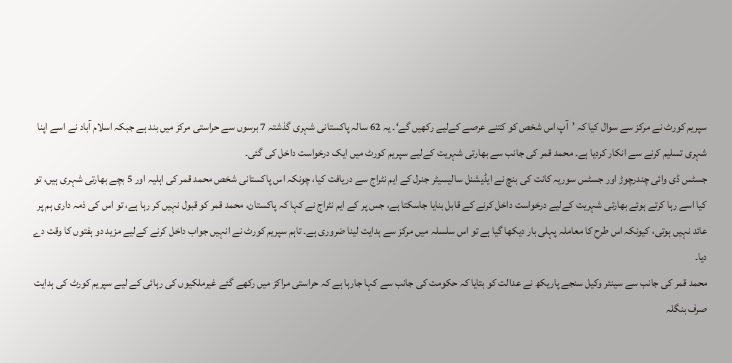سپریم کورٹ نے مرکز سے سوال کیا کہ ’آپ اس شخص کو کتنے عرصے کےلیے رکھیں گے‘۔ یہ 62 سالہ پاکستانی شہری گذشتہ 7 برسوں سے حراستی مرکز میں بند ہے جبکہ اسلام آباد نے اسے اپنا شہری تسلیم کرنے سے انکار کردیا ہے۔ محمد قمر کی جانب سے بھارتی شہریت کےلیے سپریم کورٹ میں ایک درخواست داخل کی گئی۔
جسٹس ڈی وائی چندرچوڑ اور جسٹس سوریہ کانت کی بنچ نے ایڈیشنل سالیسیٹر جنرل کے ایم نٹراج سے دریافت کیا، چونکہ اس پاکستانی شخص محمد قمر کی اہلیہ اور 5 بچے بھارتی شہری ہیں، تو کیا اسے رہا کرتے ہوئے بھارتی شہریت کےلیے درخواست داخل کرنے کے قابل بنایا جاسکتا ہے، جس پر کے ایم نٹراج نے کہا کہ پاکستان، محمد قمر کو قبول نہیں کر رہا ہے، تو اس کی ذمہ داری ہم پر عائد نہیں ہوتی، کیونکہ اس طرح کا معاملہ پہلی بار دیکھا گیا ہے تو اس سلسلہ میں مرکز سے ہدایت لینا ضروری ہے۔ تاہم سپریم کورٹ نے انہیں جواب داخل کرنے کےلیے مزید دو ہفتوں کا وقت دے دیا۔
محمد قمر کی جانب سے سینئر وکیل سنجے پاریکھ نے عدالت کو بتایا کہ حکومت کی جانب سے کہا جارہا ہے کہ حراستی مراکز میں رکھے گئے غیرملکیوں کی رہائی کے لیے سپریم کورٹ کی ہدایت صرف بنگلہ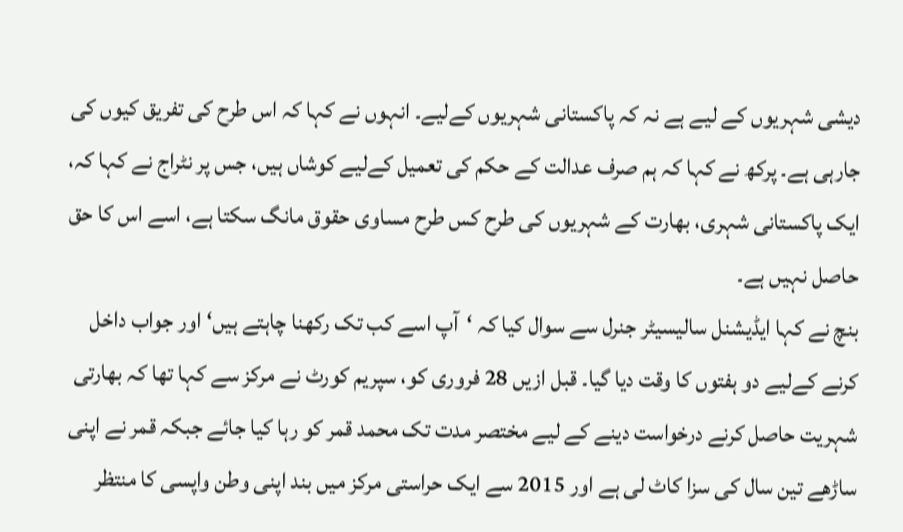دیشی شہریوں کے لیے ہے نہ کہ پاکستانی شہریوں کےلیے۔ انہوں نے کہا کہ اس طرح کی تفریق کیوں کی جارہی ہے۔ پرکھ نے کہا کہ ہم صرف عدالت کے حکم کی تعمیل کےلیے کوشاں ہیں، جس پر نٹراج نے کہا کہ، ایک پاکستانی شہری، بھارت کے شہریوں کی طرح کس طرح مساوی حقوق مانگ سکتا ہے، اسے اس کا حق حاصل نہیں ہے۔
بنچ نے کہا ایڈیشنل سالیسیٹر جنرل سے سوال کیا کہ ‘آپ اسے کب تک رکھنا چاہتے ہیں‘ اور جواب داخل کرنے کےلیے دو ہفتوں کا وقت دیا گیا۔ قبل ازیں 28 فروری کو، سپریم کورٹ نے مرکز سے کہا تھا کہ بھارتی شہریت حاصل کرنے درخواست دینے کے لیے مختصر مدت تک محمد قمر کو رہا کیا جائے جبکہ قمر نے اپنی ساڑھے تین سال کی سزا کاٹ لی ہے اور 2015 سے ایک حراستی مرکز میں بند اپنی وطن واپسی کا منتظر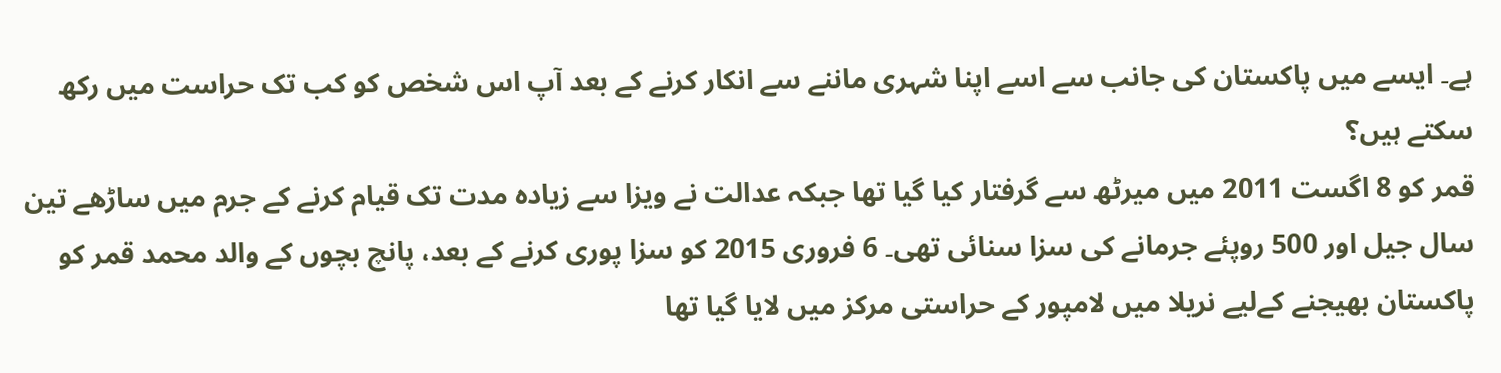ہے۔ ایسے میں پاکستان کی جانب سے اسے اپنا شہری ماننے سے انکار کرنے کے بعد آپ اس شخص کو کب تک حراست میں رکھ سکتے ہیں؟
قمر کو 8 اگست 2011 میں میرٹھ سے گرفتار کیا گیا تھا جبکہ عدالت نے ویزا سے زیادہ مدت تک قیام کرنے کے جرم میں ساڑھے تین سال جیل اور 500 روپئے جرمانے کی سزا سنائی تھی۔ 6 فروری 2015 کو سزا پوری کرنے کے بعد، پانچ بچوں کے والد محمد قمر کو پاکستان بھیجنے کےلیے نریلا میں لامپور کے حراستی مرکز میں لایا گیا تھا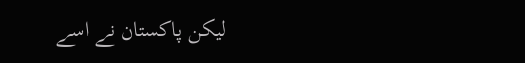لیکن پاکستان نے اسے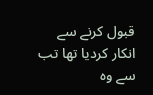قبول کرنے سے انکار کردیا تھا تب سے وہ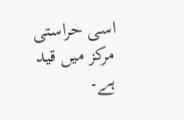اسی حراستی مرکز میں قید ہے۔